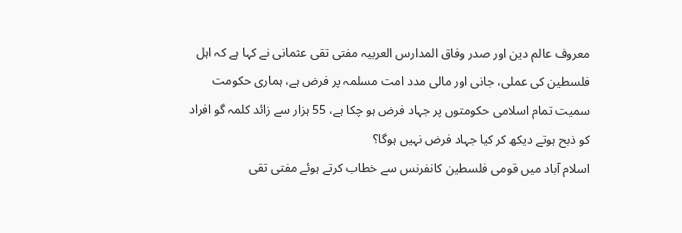معروف عالم دین اور صدر وفاق المدارس العربیہ مفتی تقی عثمانی نے کہا ہے کہ اہل فلسطین کی عملی، جانی اور مالی مدد امت مسلمہ پر فرض ہے، ہماری حکومت سمیت تمام اسلامی حکومتوں پر جہاد فرض ہو چکا ہے، 55 ہزار سے زائد کلمہ گو افراد کو ذبح ہوتے دیکھ کر کیا جہاد فرض نہیں ہوگا؟
اسلام آباد میں قومی فلسطین کانفرنس سے خطاب کرتے ہوئے مفتی تقی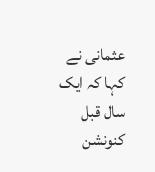عثمانی نے کہا کہ ایک سال قبل کنونشن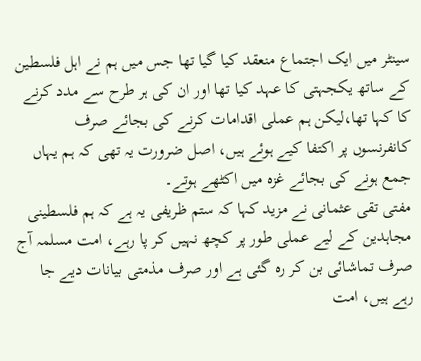سینٹر میں ایک اجتماع منعقد کیا گیا تھا جس میں ہم نے اہل فلسطین کے ساتھ یکجہتی کا عہد کیا تھا اور ان کی ہر طرح سے مدد کرنے کا کہا تھا،لیکن ہم عملی اقدامات کرنے کی بجائے صرف کانفرنسوں پر اکتفا کیے ہوئے ہیں، اصل ضرورت یہ تھی کہ ہم یہاں جمع ہونے کی بجائے غزہ میں اکٹھے ہوتے۔
مفتی تقی عثمانی نے مزید کہا کہ ستم ظریفی یہ ہے کہ ہم فلسطینی مجاہدین کے لیے عملی طور پر کچھ نہیں کر پا رہے، امت مسلمہ آج صرف تماشائی بن کر رہ گئی ہے اور صرف مذمتی بیانات دیے جا رہے ہیں، امت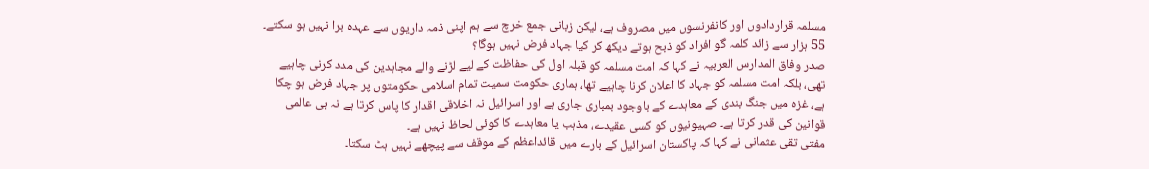مسلمہ قراردادوں اور کانفرنسوں میں مصروف ہے، لیکن زبانی جمع خرچ سے ہم اپنی ذمہ داریوں سے عہدہ برا نہیں ہو سکتے۔ 55 ہزار سے زائد کلمہ گو افراد کو ذبح ہوتے دیکھ کر کیا جہاد فرض نہیں ہوگا؟
صدر وفاق المدارس العربیہ نے کہا کہ امت مسلمہ کو قبلہ اول کی حفاظت کے لیے لڑنے والے مجاہدین کی مدد کرنی چاہیے تھی، بلکہ امت مسلمہ کو جہاد کا اعلان کرنا چاہیے تھا، ہماری حکومت سمیت تمام اسلامی حکومتوں پر جہاد فرض ہو چکا ہے، غزہ میں جنگ بندی کے معاہدے کے باوجود بمباری جاری ہے اور اسرائیل نہ اخلاقی اقدار کا پاس کرتا ہے نہ ہی عالمی قوانین کی قدر کرتا ہے۔ صہیونیوں کو کسی عقیدے، مذہب یا معاہدے کا کوئی لحاظ نہیں ہے۔
مفتی تقی عثمانی نے کہا کہ پاکستان اسرائیل کے بارے میں قائداعظم کے موقف سے پیچھے نہیں ہٹ سکتا۔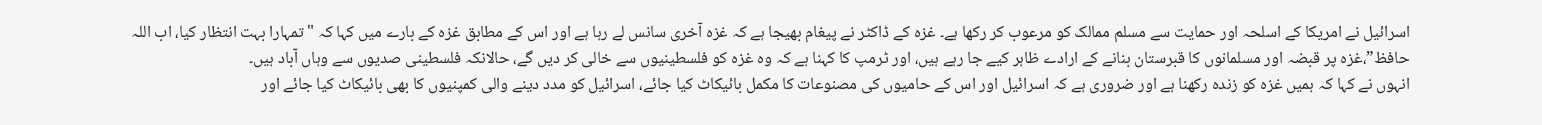اسرائیل نے امریکا کے اسلحہ اور حمایت سے مسلم ممالک کو مرعوب کر رکھا ہے۔ غزہ کے ڈاکٹر نے پیغام بھیجا ہے کہ غزہ آخری سانس لے رہا ہے اور اس کے مطابق غزہ کے بارے میں کہا کہ "تمہارا بہت انتظار کیا، اب اللہ حافظ”،غزہ پر قبضہ اور مسلمانوں کا قبرستان بنانے کے ارادے ظاہر کیے جا رہے ہیں، اور ٹرمپ کا کہنا ہے کہ وہ غزہ کو فلسطینیوں سے خالی کر دیں گے، حالانکہ فلسطینی صدیوں سے وہاں آباد ہیں۔
انہوں نے کہا کہ ہمیں غزہ کو زندہ رکھنا ہے اور ضروری ہے کہ اسرائیل اور اس کے حامیوں کی مصنوعات کا مکمل بائیکاٹ کیا جائے، اسرائیل کو مدد دینے والی کمپنیوں کا بھی بائیکاٹ کیا جائے اور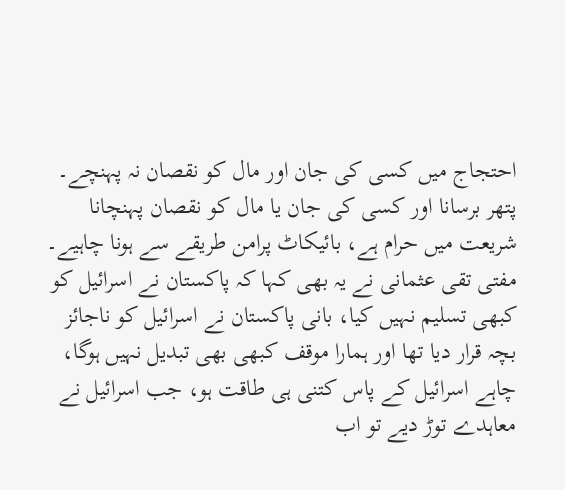احتجاج میں کسی کی جان اور مال کو نقصان نہ پہنچے۔ پتھر برسانا اور کسی کی جان یا مال کو نقصان پہنچانا شریعت میں حرام ہے، بائیکاٹ پرامن طریقے سے ہونا چاہیے۔
مفتی تقی عثمانی نے یہ بھی کہا کہ پاکستان نے اسرائیل کو کبھی تسلیم نہیں کیا، بانی پاکستان نے اسرائیل کو ناجائز بچہ قرار دیا تھا اور ہمارا موقف کبھی بھی تبدیل نہیں ہوگا، چاہے اسرائیل کے پاس کتنی ہی طاقت ہو، جب اسرائیل نے معاہدے توڑ دیے تو اب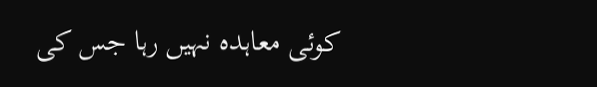کوئی معاہدہ نہیں رہا جس کی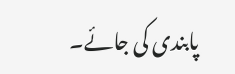پابندی کی جائے۔